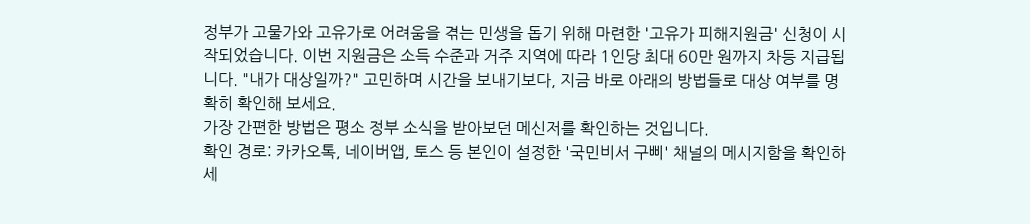정부가 고물가와 고유가로 어려움을 겪는 민생을 돕기 위해 마련한 '고유가 피해지원금' 신청이 시작되었습니다. 이번 지원금은 소득 수준과 거주 지역에 따라 1인당 최대 60만 원까지 차등 지급됩니다. "내가 대상일까?" 고민하며 시간을 보내기보다, 지금 바로 아래의 방법들로 대상 여부를 명확히 확인해 보세요.
가장 간편한 방법은 평소 정부 소식을 받아보던 메신저를 확인하는 것입니다.
확인 경로: 카카오톡, 네이버앱, 토스 등 본인이 설정한 '국민비서 구삐' 채널의 메시지함을 확인하세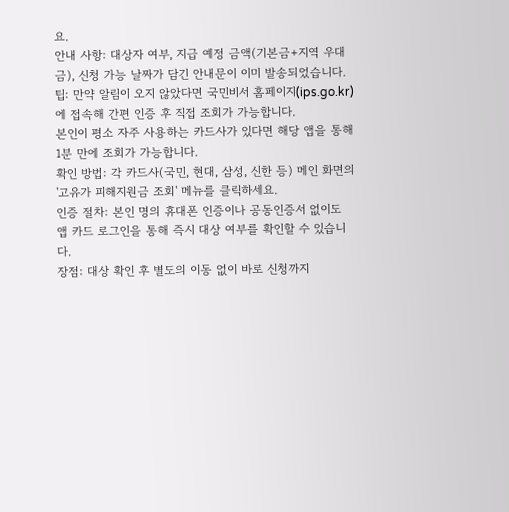요.
안내 사항: 대상자 여부, 지급 예정 금액(기본금+지역 우대금), 신청 가능 날짜가 담긴 안내문이 이미 발송되었습니다.
팁: 만약 알림이 오지 않았다면 국민비서 홈페이지(ips.go.kr)에 접속해 간편 인증 후 직접 조회가 가능합니다.
본인이 평소 자주 사용하는 카드사가 있다면 해당 앱을 통해 1분 만에 조회가 가능합니다.
확인 방법: 각 카드사(국민, 현대, 삼성, 신한 등) 메인 화면의 '고유가 피해지원금 조회' 메뉴를 클릭하세요.
인증 절차: 본인 명의 휴대폰 인증이나 공동인증서 없이도 앱 카드 로그인을 통해 즉시 대상 여부를 확인할 수 있습니다.
장점: 대상 확인 후 별도의 이동 없이 바로 신청까지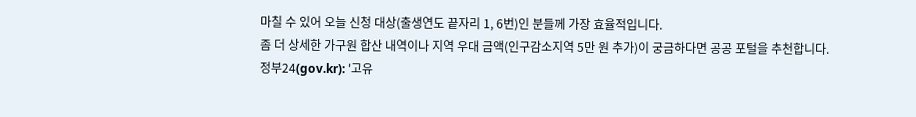마칠 수 있어 오늘 신청 대상(출생연도 끝자리 1, 6번)인 분들께 가장 효율적입니다.
좀 더 상세한 가구원 합산 내역이나 지역 우대 금액(인구감소지역 5만 원 추가)이 궁금하다면 공공 포털을 추천합니다.
정부24(gov.kr): '고유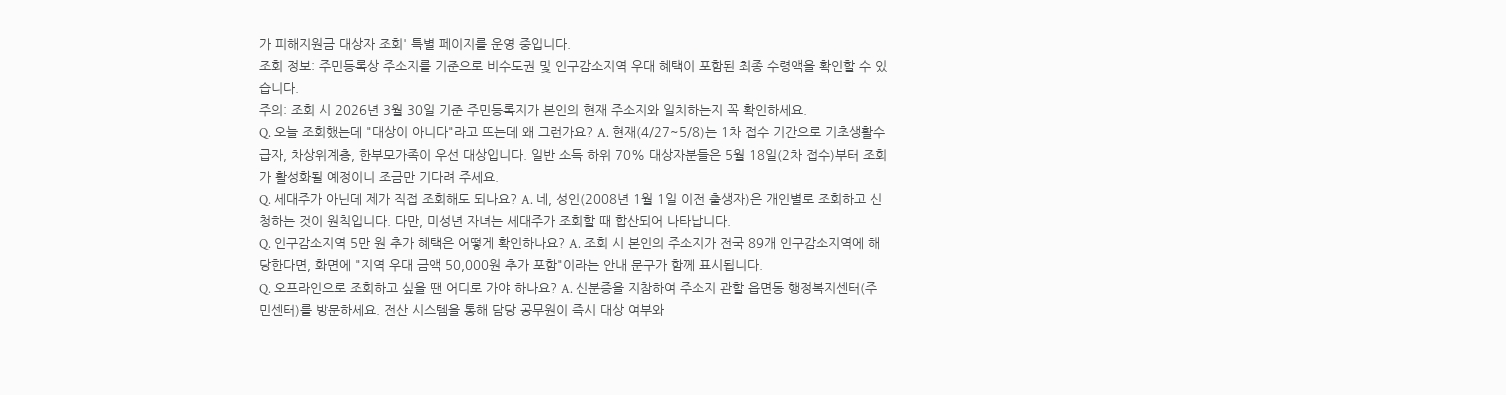가 피해지원금 대상자 조회' 특별 페이지를 운영 중입니다.
조회 정보: 주민등록상 주소지를 기준으로 비수도권 및 인구감소지역 우대 혜택이 포함된 최종 수령액을 확인할 수 있습니다.
주의: 조회 시 2026년 3월 30일 기준 주민등록지가 본인의 현재 주소지와 일치하는지 꼭 확인하세요.
Q. 오늘 조회했는데 "대상이 아니다"라고 뜨는데 왜 그런가요? A. 현재(4/27~5/8)는 1차 접수 기간으로 기초생활수급자, 차상위계층, 한부모가족이 우선 대상입니다. 일반 소득 하위 70% 대상자분들은 5월 18일(2차 접수)부터 조회가 활성화될 예정이니 조금만 기다려 주세요.
Q. 세대주가 아닌데 제가 직접 조회해도 되나요? A. 네, 성인(2008년 1월 1일 이전 출생자)은 개인별로 조회하고 신청하는 것이 원칙입니다. 다만, 미성년 자녀는 세대주가 조회할 때 합산되어 나타납니다.
Q. 인구감소지역 5만 원 추가 혜택은 어떻게 확인하나요? A. 조회 시 본인의 주소지가 전국 89개 인구감소지역에 해당한다면, 화면에 "지역 우대 금액 50,000원 추가 포함"이라는 안내 문구가 함께 표시됩니다.
Q. 오프라인으로 조회하고 싶을 땐 어디로 가야 하나요? A. 신분증을 지참하여 주소지 관할 읍면동 행정복지센터(주민센터)를 방문하세요. 전산 시스템을 통해 담당 공무원이 즉시 대상 여부와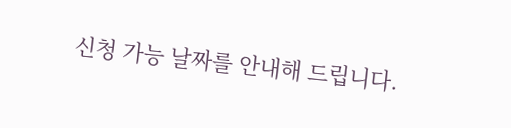신청 가능 날짜를 안내해 드립니다.